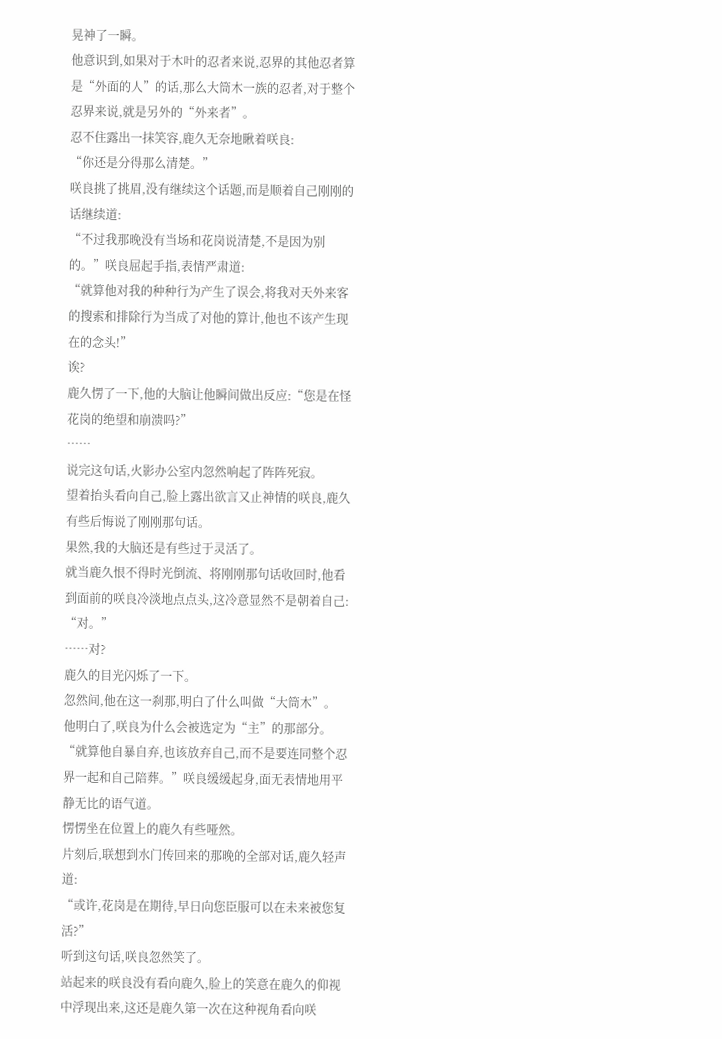晃神了一瞬。
他意识到,如果对于木叶的忍者来说,忍界的其他忍者算是“外面的人”的话,那么大筒木一族的忍者,对于整个忍界来说,就是另外的“外来者”。
忍不住露出一抹笑容,鹿久无奈地瞅着咲良:
“你还是分得那么清楚。”
咲良挑了挑眉,没有继续这个话题,而是顺着自己刚刚的话继续道:
“不过我那晚没有当场和花岗说清楚,不是因为别的。”咲良屈起手指,表情严肃道:
“就算他对我的种种行为产生了误会,将我对天外来客的搜索和排除行为当成了对他的算计,他也不该产生现在的念头!”
诶?
鹿久愣了一下,他的大脑让他瞬间做出反应:“您是在怪花岗的绝望和崩溃吗?”
……
说完这句话,火影办公室内忽然响起了阵阵死寂。
望着抬头看向自己,脸上露出欲言又止神情的咲良,鹿久有些后悔说了刚刚那句话。
果然,我的大脑还是有些过于灵活了。
就当鹿久恨不得时光倒流、将刚刚那句话收回时,他看到面前的咲良冷淡地点点头,这冷意显然不是朝着自己:
“对。”
……对?
鹿久的目光闪烁了一下。
忽然间,他在这一刹那,明白了什么叫做“大筒木”。
他明白了,咲良为什么会被选定为“主”的那部分。
“就算他自暴自弃,也该放弃自己,而不是要连同整个忍界一起和自己陪葬。”咲良缓缓起身,面无表情地用平静无比的语气道。
愣愣坐在位置上的鹿久有些哑然。
片刻后,联想到水门传回来的那晚的全部对话,鹿久轻声道:
“或许,花岗是在期待,早日向您臣服可以在未来被您复活?”
听到这句话,咲良忽然笑了。
站起来的咲良没有看向鹿久,脸上的笑意在鹿久的仰视中浮现出来,这还是鹿久第一次在这种视角看向咲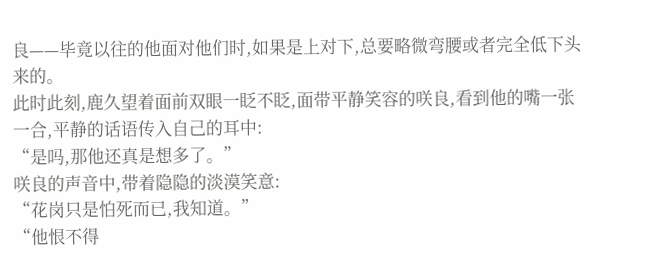良——毕竟以往的他面对他们时,如果是上对下,总要略微弯腰或者完全低下头来的。
此时此刻,鹿久望着面前双眼一眨不眨,面带平静笑容的咲良,看到他的嘴一张一合,平静的话语传入自己的耳中:
“是吗,那他还真是想多了。”
咲良的声音中,带着隐隐的淡漠笑意:
“花岗只是怕死而已,我知道。”
“他恨不得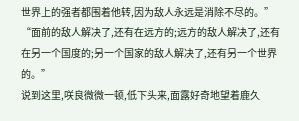世界上的强者都围着他转,因为敌人永远是消除不尽的。”
“面前的敌人解决了,还有在远方的;远方的敌人解决了,还有在另一个国度的;另一个国家的敌人解决了,还有另一个世界的。”
说到这里,咲良微微一顿,低下头来,面露好奇地望着鹿久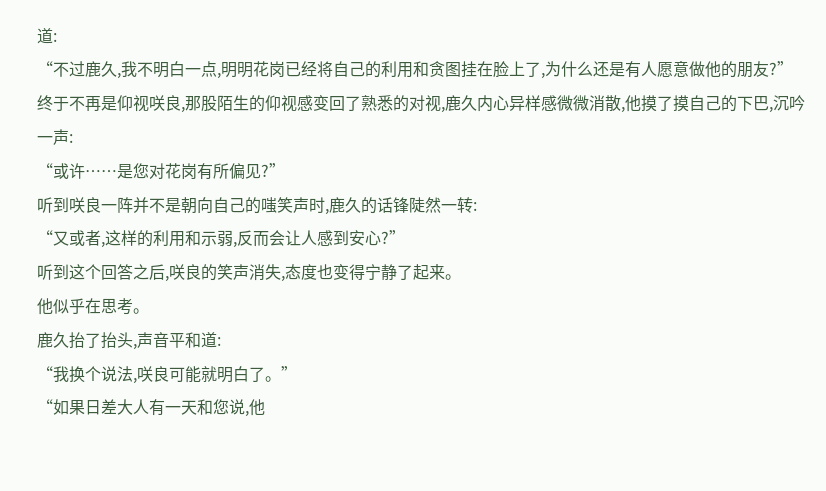道:
“不过鹿久,我不明白一点,明明花岗已经将自己的利用和贪图挂在脸上了,为什么还是有人愿意做他的朋友?”
终于不再是仰视咲良,那股陌生的仰视感变回了熟悉的对视,鹿久内心异样感微微消散,他摸了摸自己的下巴,沉吟一声:
“或许……是您对花岗有所偏见?”
听到咲良一阵并不是朝向自己的嗤笑声时,鹿久的话锋陡然一转:
“又或者,这样的利用和示弱,反而会让人感到安心?”
听到这个回答之后,咲良的笑声消失,态度也变得宁静了起来。
他似乎在思考。
鹿久抬了抬头,声音平和道:
“我换个说法,咲良可能就明白了。”
“如果日差大人有一天和您说,他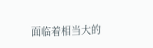面临着相当大的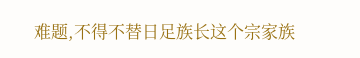难题,不得不替日足族长这个宗家族